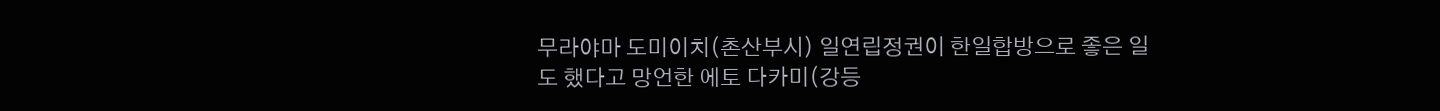무라야마 도미이치(촌산부시) 일연립정권이 한일합방으로 좋은 일
도 했다고 망언한 에토 다카미(강등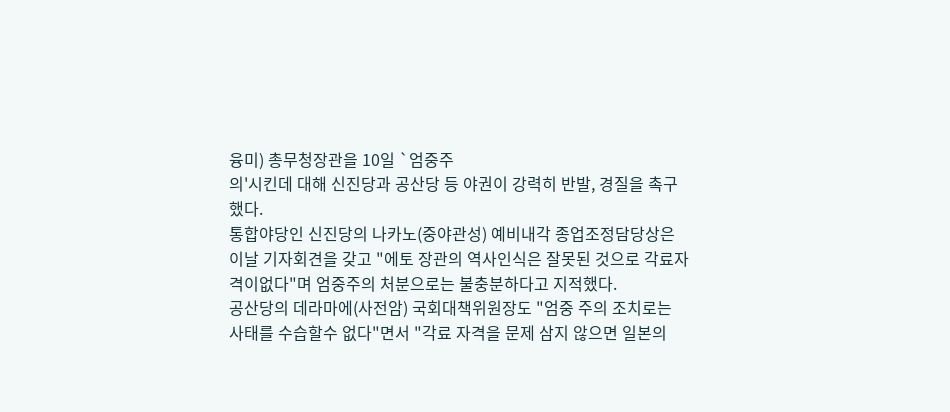융미) 총무청장관을 10일 `엄중주
의'시킨데 대해 신진당과 공산당 등 야권이 강력히 반발, 경질을 촉구
했다.
통합야당인 신진당의 나카노(중야관성) 예비내각 종업조정담당상은
이날 기자회견을 갖고 "에토 장관의 역사인식은 잘못된 것으로 각료자
격이없다"며 엄중주의 처분으로는 불충분하다고 지적했다.
공산당의 데라마에(사전암) 국회대책위원장도 "엄중 주의 조치로는
사태를 수습할수 없다"면서 "각료 자격을 문제 삼지 않으면 일본의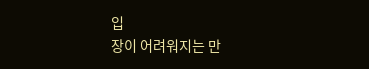입
장이 어려워지는 만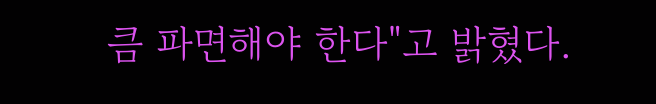큼 파면해야 한다"고 밝혔다.